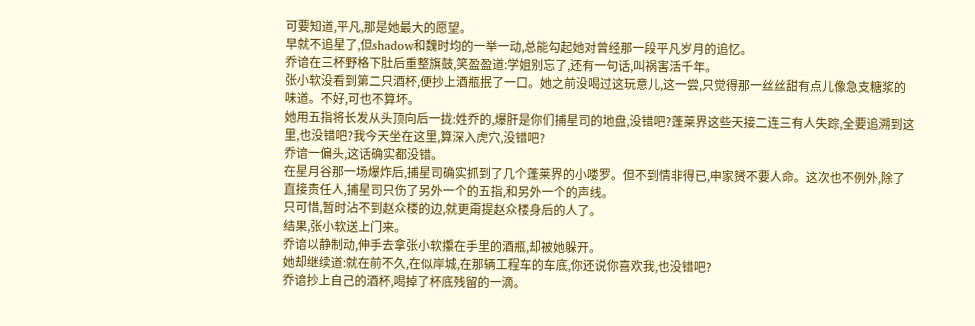可要知道,平凡,那是她最大的愿望。
早就不追星了,但shadow和魏时均的一举一动,总能勾起她对曾经那一段平凡岁月的追忆。
乔谙在三杯野格下肚后重整旗鼓,笑盈盈道:学姐别忘了,还有一句话,叫祸害活千年。
张小软没看到第二只酒杯,便抄上酒瓶抿了一口。她之前没喝过这玩意儿,这一尝,只觉得那一丝丝甜有点儿像急支糖浆的味道。不好,可也不算坏。
她用五指将长发从头顶向后一拢:姓乔的,爆肝是你们捕星司的地盘,没错吧?蓬莱界这些天接二连三有人失踪,全要追溯到这里,也没错吧?我今天坐在这里,算深入虎穴,没错吧?
乔谙一偏头,这话确实都没错。
在星月谷那一场爆炸后,捕星司确实抓到了几个蓬莱界的小喽罗。但不到情非得已,申家赟不要人命。这次也不例外,除了直接责任人,捕星司只伤了另外一个的五指,和另外一个的声线。
只可惜,暂时沾不到赵众楼的边,就更甭提赵众楼身后的人了。
结果,张小软送上门来。
乔谙以静制动,伸手去拿张小软攥在手里的酒瓶,却被她躲开。
她却继续道:就在前不久,在似岸城,在那辆工程车的车底,你还说你喜欢我,也没错吧?
乔谙抄上自己的酒杯,喝掉了杯底残留的一滴。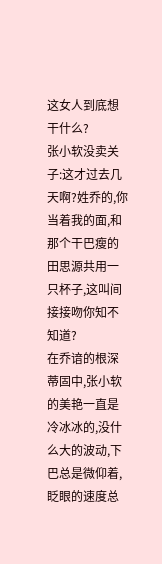这女人到底想干什么?
张小软没卖关子:这才过去几天啊?姓乔的,你当着我的面,和那个干巴瘦的田思源共用一只杯子,这叫间接接吻你知不知道?
在乔谙的根深蒂固中,张小软的美艳一直是冷冰冰的,没什么大的波动,下巴总是微仰着,眨眼的速度总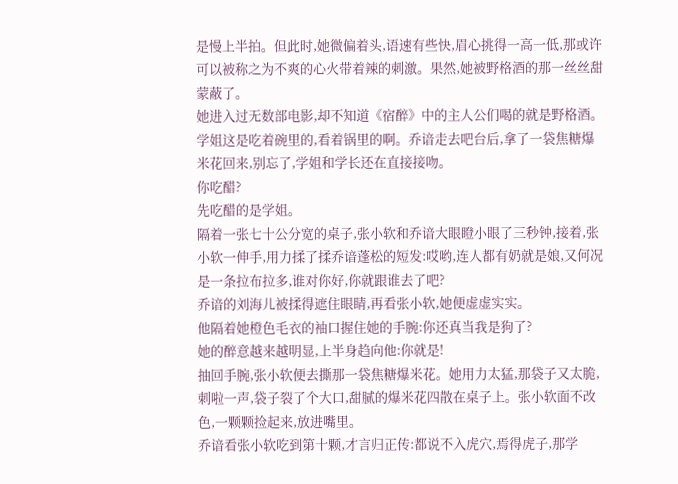是慢上半拍。但此时,她微偏着头,语速有些快,眉心挑得一高一低,那或许可以被称之为不爽的心火带着辣的刺激。果然,她被野格酒的那一丝丝甜蒙蔽了。
她进入过无数部电影,却不知道《宿醉》中的主人公们喝的就是野格酒。
学姐这是吃着碗里的,看着锅里的啊。乔谙走去吧台后,拿了一袋焦糖爆米花回来,别忘了,学姐和学长还在直接接吻。
你吃醋?
先吃醋的是学姐。
隔着一张七十公分宽的桌子,张小软和乔谙大眼瞪小眼了三秒钟,接着,张小软一伸手,用力揉了揉乔谙蓬松的短发:哎哟,连人都有奶就是娘,又何况是一条拉布拉多,谁对你好,你就跟谁去了吧?
乔谙的刘海儿被揉得遮住眼睛,再看张小软,她便虚虚实实。
他隔着她橙色毛衣的袖口握住她的手腕:你还真当我是狗了?
她的醉意越来越明显,上半身趋向他:你就是!
抽回手腕,张小软便去撕那一袋焦糖爆米花。她用力太猛,那袋子又太脆,刺啦一声,袋子裂了个大口,甜腻的爆米花四散在桌子上。张小软面不改色,一颗颗捡起来,放进嘴里。
乔谙看张小软吃到第十颗,才言归正传:都说不入虎穴,焉得虎子,那学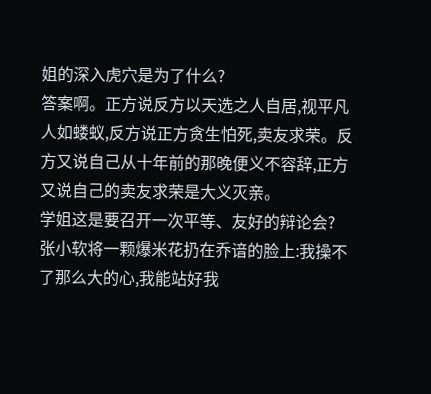姐的深入虎穴是为了什么?
答案啊。正方说反方以天选之人自居,视平凡人如蝼蚁,反方说正方贪生怕死,卖友求荣。反方又说自己从十年前的那晚便义不容辞,正方又说自己的卖友求荣是大义灭亲。
学姐这是要召开一次平等、友好的辩论会?
张小软将一颗爆米花扔在乔谙的脸上:我操不了那么大的心,我能站好我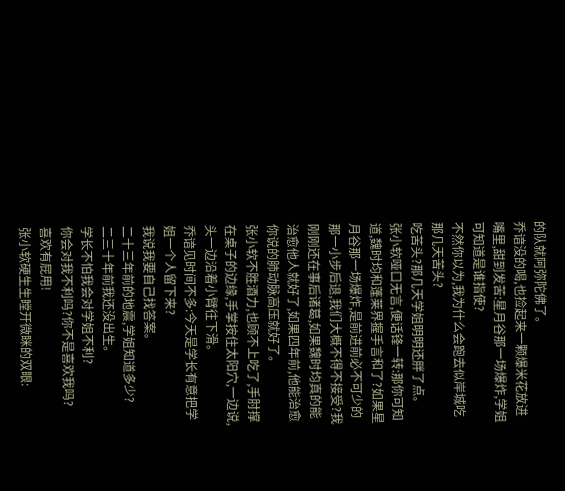的队就阿弥陀佛了。
乔谙没的喝,也捡起来一颗爆米花放进嘴里,甜到发苦:星月谷那一场爆炸,学姐可知道是谁指使?
不然你以为,我为什么会跑去似岸城吃那几天苦头?
吃苦头?那几天学姐明明还胖了点。
张小软哑口无言,便话锋一转:那你可知道,魏时均和蓬莱界握手言和了?如果星月谷那一场爆炸,是前进前必不可少的那一小步后退,我们大概不得不接受?我刚刚还在事后诸葛,如果魏时均真的能治愈他人就好了,如果四年前,他能治愈你说的肺动脉高压就好了。
张小软不胜酒力,也顾不上吃了,手肘撑在桌子的边缘,手掌按住太阳穴,一边说,头一边沿着小臂往下滑。
乔谙见时间不多:今天是学长有意把学姐一个人留下来?
我说我要自己找答案。
二十三年前的地震,学姐知道多少?
二三十年前我还没出生。
学长不怕我会对学姐不利?
你会对我不利吗?你不是喜欢我吗?
喜欢有屁用!
张小软硬生生瞠开微眯的双眼: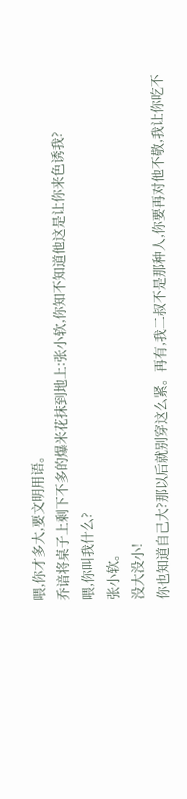喂,你才多大,要文明用语。
乔谙将桌子上剩下不多的爆米花抹到地上:张小软,你知不知道他这是让你来色诱我?
喂,你叫我什么?
张小软。
没大没小!
你也知道自己大?那以后就别穿这么紧。再有,我二叔不是那种人,你要再对他不敬,我让你吃不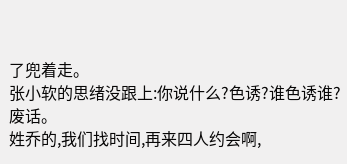了兜着走。
张小软的思绪没跟上:你说什么?色诱?谁色诱谁?
废话。
姓乔的,我们找时间,再来四人约会啊,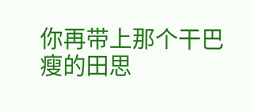你再带上那个干巴瘦的田思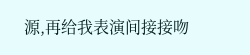源,再给我表演间接接吻